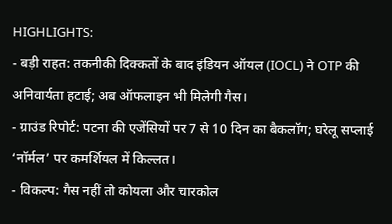HIGHLIGHTS:
- बड़ी राहत: तकनीकी दिक्कतों के बाद इंडियन ऑयल (IOCL) ने OTP की अनिवार्यता हटाई; अब ऑफलाइन भी मिलेगी गैस।
- ग्राउंड रिपोर्ट: पटना की एजेंसियों पर 7 से 10 दिन का बैकलॉग; घरेलू सप्लाई ‘नॉर्मल’ पर कमर्शियल में किल्लत।
- विकल्प: गैस नहीं तो कोयला और चारकोल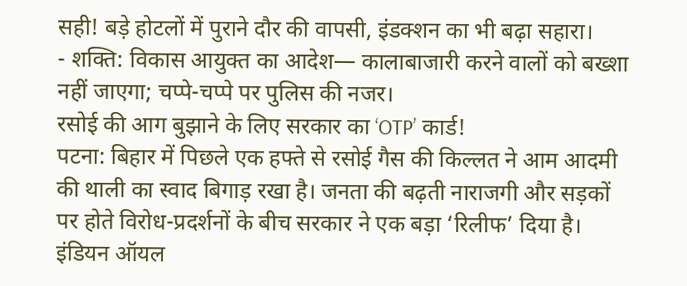सही! बड़े होटलों में पुराने दौर की वापसी, इंडक्शन का भी बढ़ा सहारा।
- शक्ति: विकास आयुक्त का आदेश— कालाबाजारी करने वालों को बख्शा नहीं जाएगा; चप्पे-चप्पे पर पुलिस की नजर।
रसोई की आग बुझाने के लिए सरकार का ‘OTP’ कार्ड!
पटना: बिहार में पिछले एक हफ्ते से रसोई गैस की किल्लत ने आम आदमी की थाली का स्वाद बिगाड़ रखा है। जनता की बढ़ती नाराजगी और सड़कों पर होते विरोध-प्रदर्शनों के बीच सरकार ने एक बड़ा ‘रिलीफ’ दिया है। इंडियन ऑयल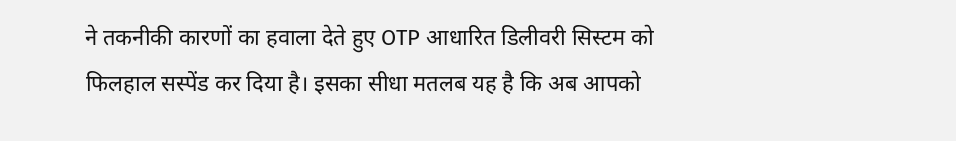ने तकनीकी कारणों का हवाला देते हुए OTP आधारित डिलीवरी सिस्टम को फिलहाल सस्पेंड कर दिया है। इसका सीधा मतलब यह है कि अब आपको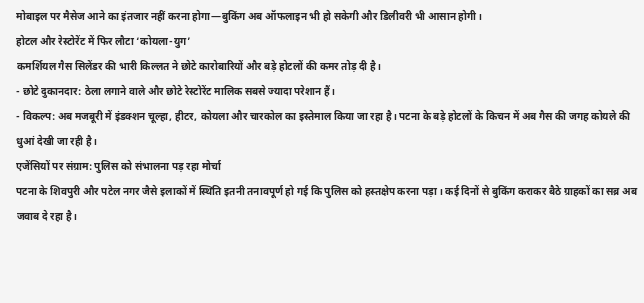मोबाइल पर मैसेज आने का इंतजार नहीं करना होगा—बुकिंग अब ऑफलाइन भी हो सकेगी और डिलीवरी भी आसान होगी।
होटल और रेस्टोरेंट में फिर लौटा ‘कोयला-युग’
कमर्शियल गैस सिलेंडर की भारी किल्लत ने छोटे कारोबारियों और बड़े होटलों की कमर तोड़ दी है।
- छोटे दुकानदार: ठेला लगाने वाले और छोटे रेस्टोरेंट मालिक सबसे ज्यादा परेशान हैं।
- विकल्प: अब मजबूरी में इंडक्शन चूल्हा, हीटर, कोयला और चारकोल का इस्तेमाल किया जा रहा है। पटना के बड़े होटलों के किचन में अब गैस की जगह कोयले की धुआं देखी जा रही है।
एजेंसियों पर संग्राम: पुलिस को संभालना पड़ रहा मोर्चा
पटना के शिवपुरी और पटेल नगर जैसे इलाकों में स्थिति इतनी तनावपूर्ण हो गई कि पुलिस को हस्तक्षेप करना पड़ा। कई दिनों से बुकिंग कराकर बैठे ग्राहकों का सब्र अब जवाब दे रहा है।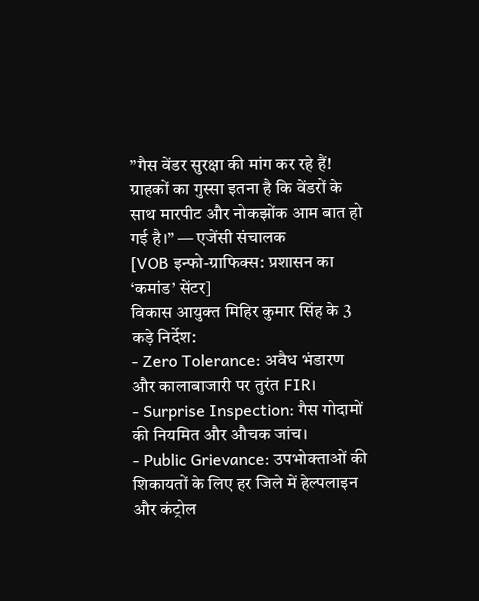”गैस वेंडर सुरक्षा की मांग कर रहे हैं! ग्राहकों का गुस्सा इतना है कि वेंडरों के साथ मारपीट और नोकझोंक आम बात हो गई है।” — एजेंसी संचालक
[VOB इन्फो-ग्राफिक्स: प्रशासन का ‘कमांड’ सेंटर]
विकास आयुक्त मिहिर कुमार सिंह के 3 कड़े निर्देश:
- Zero Tolerance: अवैध भंडारण और कालाबाजारी पर तुरंत FIR।
- Surprise Inspection: गैस गोदामों की नियमित और औचक जांच।
- Public Grievance: उपभोक्ताओं की शिकायतों के लिए हर जिले में हेल्पलाइन और कंट्रोल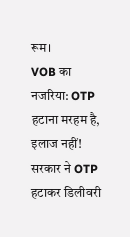रूम।
VOB का नजरिया: OTP हटाना मरहम है, इलाज नहीं!
सरकार ने OTP हटाकर डिलीवरी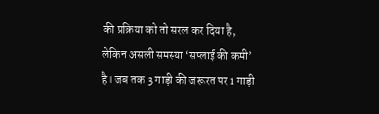की प्रक्रिया को तो सरल कर दिया है, लेकिन असली समस्या ‘सप्लाई की कमी’ है। जब तक 3 गाड़ी की जरूरत पर 1 गाड़ी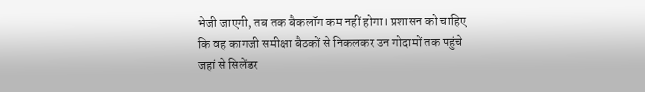भेजी जाएगी, तब तक बैकलॉग कम नहीं होगा। प्रशासन को चाहिए कि वह कागजी समीक्षा बैठकों से निकलकर उन गोदामों तक पहुंचे जहां से सिलेंडर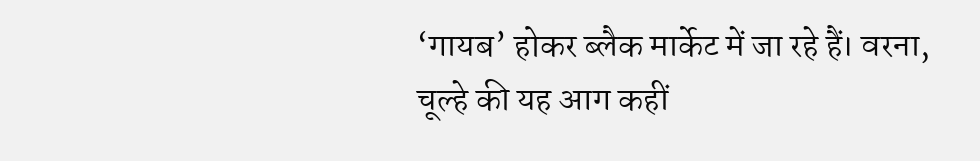‘गायब’ होकर ब्लैक मार्केट में जा रहे हैं। वरना, चूल्हे की यह आग कहीं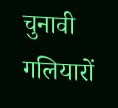चुनावी गलियारों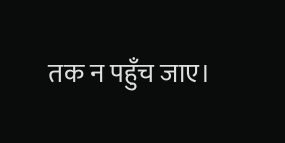तक न पहुँच जाए।